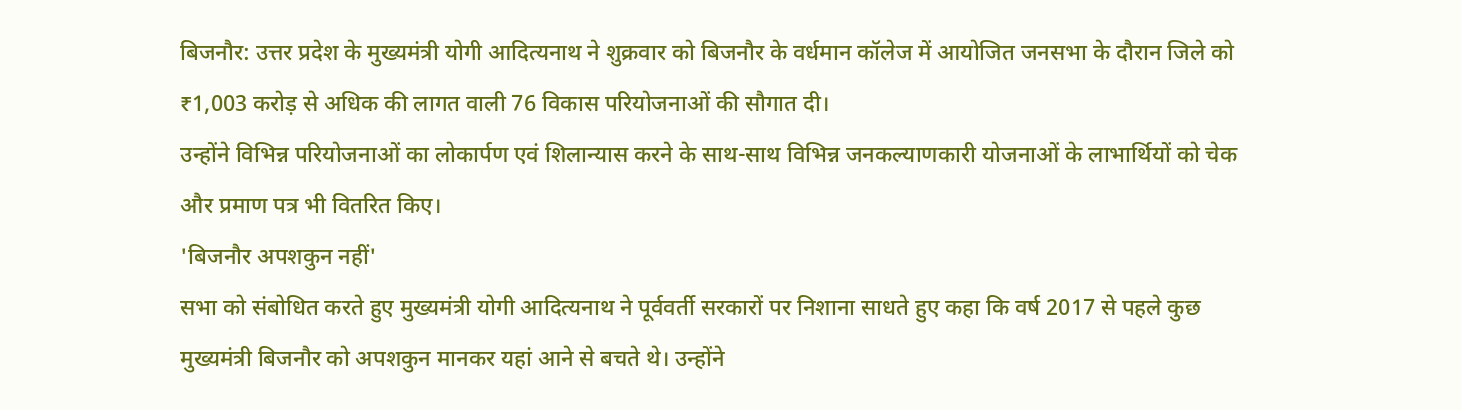बिजनौर: उत्तर प्रदेश के मुख्यमंत्री योगी आदित्यनाथ ने शुक्रवार को बिजनौर के वर्धमान कॉलेज में आयोजित जनसभा के दौरान जिले को ₹1,003 करोड़ से अधिक की लागत वाली 76 विकास परियोजनाओं की सौगात दी।
उन्होंने विभिन्न परियोजनाओं का लोकार्पण एवं शिलान्यास करने के साथ-साथ विभिन्न जनकल्याणकारी योजनाओं के लाभार्थियों को चेक और प्रमाण पत्र भी वितरित किए।
'बिजनौर अपशकुन नहीं'
सभा को संबोधित करते हुए मुख्यमंत्री योगी आदित्यनाथ ने पूर्ववर्ती सरकारों पर निशाना साधते हुए कहा कि वर्ष 2017 से पहले कुछ मुख्यमंत्री बिजनौर को अपशकुन मानकर यहां आने से बचते थे। उन्होंने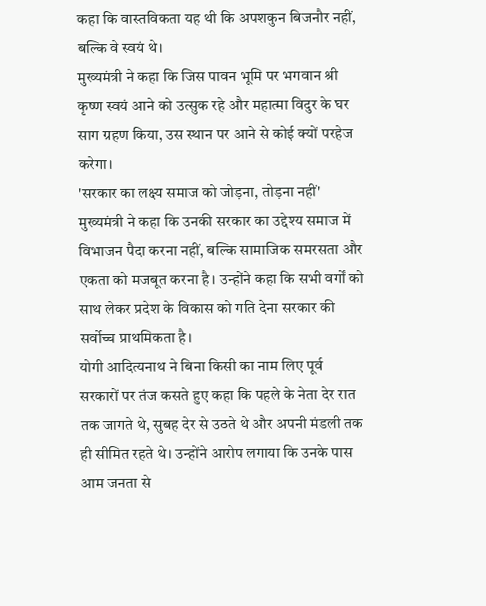कहा कि वास्तविकता यह थी कि अपशकुन बिजनौर नहीं, बल्कि वे स्वयं थे।
मुख्यमंत्री ने कहा कि जिस पावन भूमि पर भगवान श्री कृष्ण स्वयं आने को उत्सुक रहे और महात्मा विदुर के घर साग ग्रहण किया, उस स्थान पर आने से कोई क्यों परहेज करेगा।
'सरकार का लक्ष्य समाज को जोड़ना, तोड़ना नहीं'
मुख्यमंत्री ने कहा कि उनकी सरकार का उद्देश्य समाज में विभाजन पैदा करना नहीं, बल्कि सामाजिक समरसता और एकता को मजबूत करना है। उन्होंने कहा कि सभी वर्गों को साथ लेकर प्रदेश के विकास को गति देना सरकार की सर्वोच्च प्राथमिकता है।
योगी आदित्यनाथ ने बिना किसी का नाम लिए पूर्व सरकारों पर तंज कसते हुए कहा कि पहले के नेता देर रात तक जागते थे, सुबह देर से उठते थे और अपनी मंडली तक ही सीमित रहते थे। उन्होंने आरोप लगाया कि उनके पास आम जनता से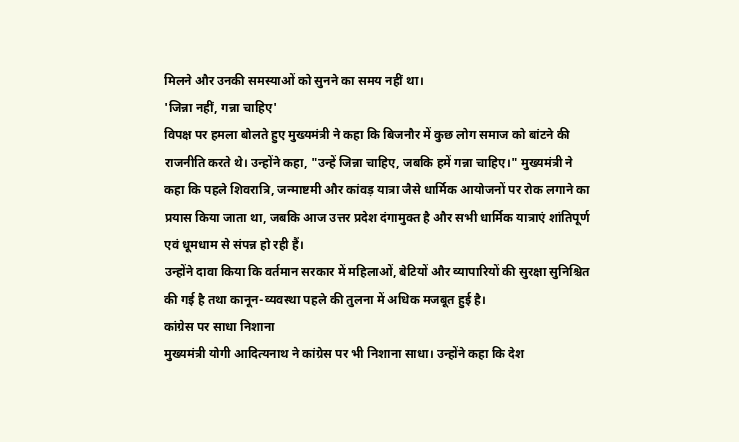मिलने और उनकी समस्याओं को सुनने का समय नहीं था।
'जिन्ना नहीं, गन्ना चाहिए'
विपक्ष पर हमला बोलते हुए मुख्यमंत्री ने कहा कि बिजनौर में कुछ लोग समाज को बांटने की राजनीति करते थे। उन्होंने कहा, "उन्हें जिन्ना चाहिए, जबकि हमें गन्ना चाहिए।" मुख्यमंत्री ने कहा कि पहले शिवरात्रि, जन्माष्टमी और कांवड़ यात्रा जैसे धार्मिक आयोजनों पर रोक लगाने का प्रयास किया जाता था, जबकि आज उत्तर प्रदेश दंगामुक्त है और सभी धार्मिक यात्राएं शांतिपूर्ण एवं धूमधाम से संपन्न हो रही हैं।
उन्होंने दावा किया कि वर्तमान सरकार में महिलाओं, बेटियों और व्यापारियों की सुरक्षा सुनिश्चित की गई है तथा कानून-व्यवस्था पहले की तुलना में अधिक मजबूत हुई है।
कांग्रेस पर साधा निशाना
मुख्यमंत्री योगी आदित्यनाथ ने कांग्रेस पर भी निशाना साधा। उन्होंने कहा कि देश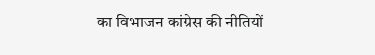का विभाजन कांग्रेस की नीतियों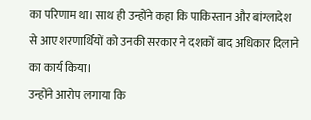का परिणाम था। साथ ही उन्होंने कहा कि पाकिस्तान और बांग्लादेश से आए शरणार्थियों को उनकी सरकार ने दशकों बाद अधिकार दिलाने का कार्य किया।
उन्होंने आरोप लगाया कि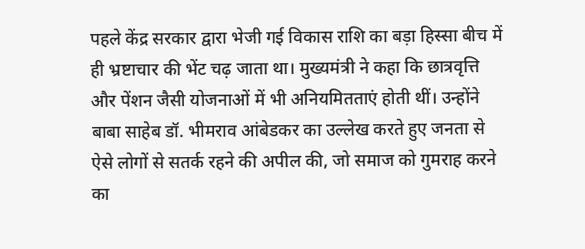पहले केंद्र सरकार द्वारा भेजी गई विकास राशि का बड़ा हिस्सा बीच में ही भ्रष्टाचार की भेंट चढ़ जाता था। मुख्यमंत्री ने कहा कि छात्रवृत्ति और पेंशन जैसी योजनाओं में भी अनियमितताएं होती थीं। उन्होंने बाबा साहेब डॉ. भीमराव आंबेडकर का उल्लेख करते हुए जनता से ऐसे लोगों से सतर्क रहने की अपील की, जो समाज को गुमराह करने का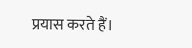प्रयास करते हैं।